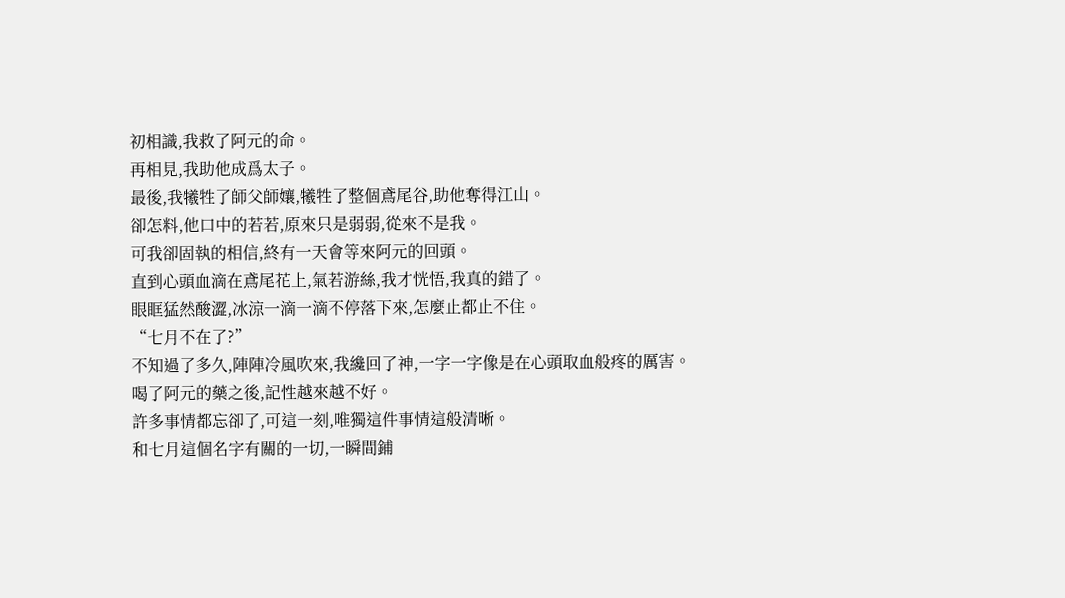初相識,我救了阿元的命。
再相見,我助他成爲太子。
最後,我犧牲了師父師孃,犧牲了整個鳶尾谷,助他奪得江山。
卻怎料,他口中的若若,原來只是弱弱,從來不是我。
可我卻固執的相信,終有一天會等來阿元的回頭。
直到心頭血滴在鳶尾花上,氣若游絲,我才恍悟,我真的錯了。
眼眶猛然酸澀,冰涼一滴一滴不停落下來,怎麼止都止不住。
“七月不在了?”
不知過了多久,陣陣冷風吹來,我纔回了神,一字一字像是在心頭取血般疼的厲害。
喝了阿元的藥之後,記性越來越不好。
許多事情都忘卻了,可這一刻,唯獨這件事情這般清晰。
和七月這個名字有關的一切,一瞬間鋪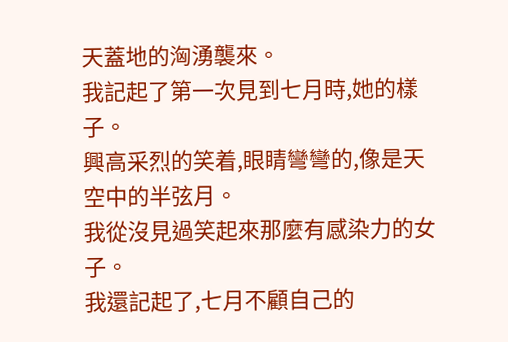天蓋地的洶湧襲來。
我記起了第一次見到七月時,她的樣子。
興高采烈的笑着,眼睛彎彎的,像是天空中的半弦月。
我從沒見過笑起來那麼有感染力的女子。
我還記起了,七月不顧自己的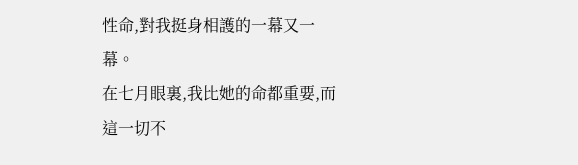性命,對我挺身相護的一幕又一幕。
在七月眼裏,我比她的命都重要,而這一切不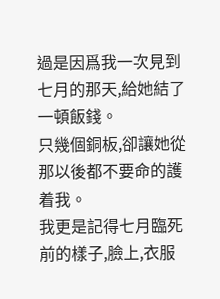過是因爲我一次見到七月的那天,給她結了一頓飯錢。
只幾個銅板,卻讓她從那以後都不要命的護着我。
我更是記得七月臨死前的樣子,臉上,衣服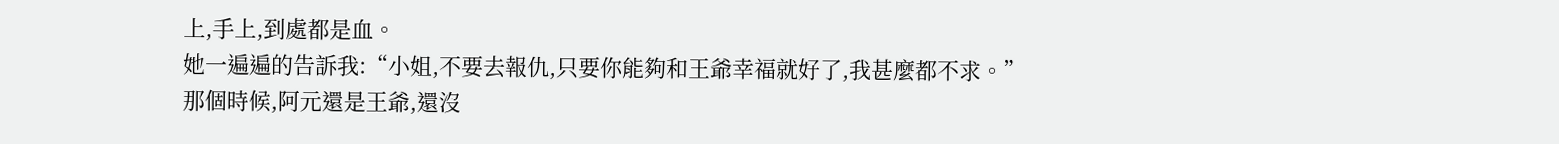上,手上,到處都是血。
她一遍遍的告訴我:“小姐,不要去報仇,只要你能夠和王爺幸福就好了,我甚麼都不求。”
那個時候,阿元還是王爺,還沒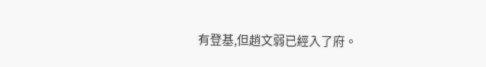有登基,但趙文弱已經入了府。